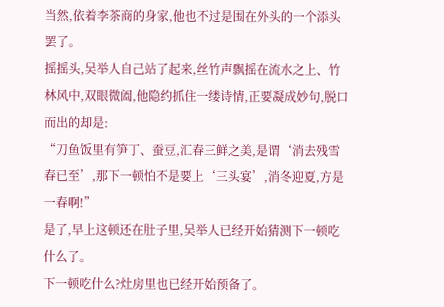当然,依着李茶商的身家,他也不过是围在外头的一个添头罢了。
摇摇头,吴举人自己站了起来,丝竹声飘摇在流水之上、竹林风中,双眼微阖,他隐约抓住一缕诗情,正要凝成妙句,脱口而出的却是:
“刀鱼饭里有笋丁、蚕豆,汇春三鲜之美,是谓‘消去残雪春已至’,那下一顿怕不是要上‘三头宴’,消冬迎夏,方是一春啊!”
是了,早上这顿还在肚子里,吴举人已经开始猜测下一顿吃什么了。
下一顿吃什么?灶房里也已经开始预备了。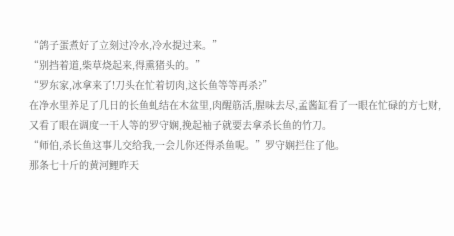“鸽子蛋煮好了立刻过冷水,冷水提过来。”
“别挡着道,柴草烧起来,得熏猪头的。”
“罗东家,冰拿来了!刀头在忙着切肉,这长鱼等等再杀?”
在净水里养足了几日的长鱼虬结在木盆里,肉醒筋活,腥味去尽,孟酱缸看了一眼在忙碌的方七财,又看了眼在调度一干人等的罗守娴,挽起袖子就要去拿杀长鱼的竹刀。
“师伯,杀长鱼这事儿交给我,一会儿你还得杀鱼呢。”罗守娴拦住了他。
那条七十斤的黄河鲤昨天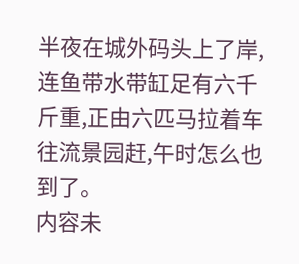半夜在城外码头上了岸,连鱼带水带缸足有六千斤重,正由六匹马拉着车往流景园赶,午时怎么也到了。
内容未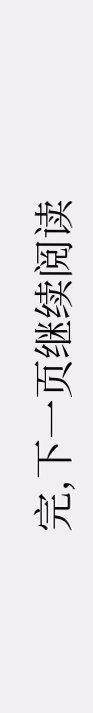完,下一页继续阅读